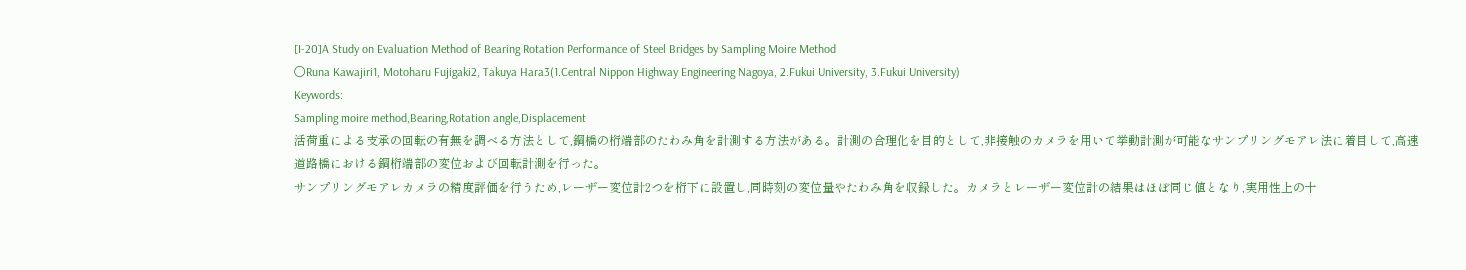[I-20]A Study on Evaluation Method of Bearing Rotation Performance of Steel Bridges by Sampling Moire Method
〇Runa Kawajiri1, Motoharu Fujigaki2, Takuya Hara3(1.Central Nippon Highway Engineering Nagoya, 2.Fukui University, 3.Fukui University)
Keywords:
Sampling moire method,Bearing,Rotation angle,Displacement
活荷重による支承の回転の有無を調べる方法として,鋼橋の桁端部のたわみ角を計測する方法がある。計測の合理化を目的として,非接触のカメラを用いて挙動計測が可能なサンプリングモアレ法に着目して,高速道路橋における鋼桁端部の変位および回転計測を行った。
サンプリングモアレカメラの精度評価を行うため,レーザー変位計2つを桁下に設置し,同時刻の変位量やたわみ角を収録した。カメラとレーザー変位計の結果はほぼ同じ値となり,実用性上の十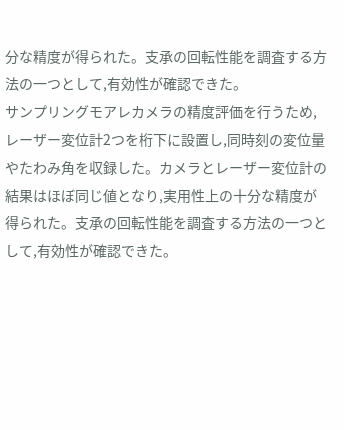分な精度が得られた。支承の回転性能を調査する方法の一つとして,有効性が確認できた。
サンプリングモアレカメラの精度評価を行うため,レーザー変位計2つを桁下に設置し,同時刻の変位量やたわみ角を収録した。カメラとレーザー変位計の結果はほぼ同じ値となり,実用性上の十分な精度が得られた。支承の回転性能を調査する方法の一つとして,有効性が確認できた。